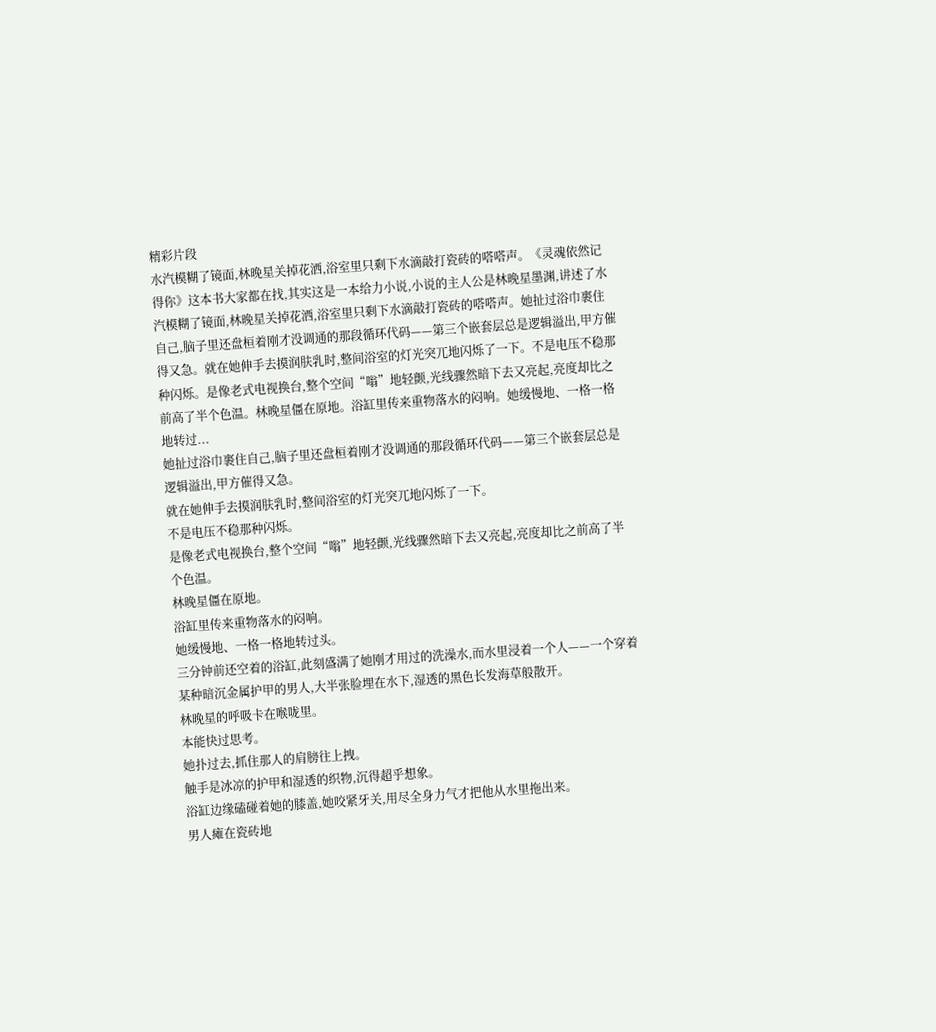精彩片段
水汽模糊了镜面,林晚星关掉花洒,浴室里只剩下水滴敲打瓷砖的嗒嗒声。《灵魂依然记得你》这本书大家都在找,其实这是一本给力小说,小说的主人公是林晚星墨渊,讲述了水汽模糊了镜面,林晚星关掉花洒,浴室里只剩下水滴敲打瓷砖的嗒嗒声。她扯过浴巾裹住自己,脑子里还盘桓着刚才没调通的那段循环代码——第三个嵌套层总是逻辑溢出,甲方催得又急。就在她伸手去摸润肤乳时,整间浴室的灯光突兀地闪烁了一下。不是电压不稳那种闪烁。是像老式电视换台,整个空间“嗡”地轻颤,光线骤然暗下去又亮起,亮度却比之前高了半个色温。林晚星僵在原地。浴缸里传来重物落水的闷响。她缓慢地、一格一格地转过...
她扯过浴巾裹住自己,脑子里还盘桓着刚才没调通的那段循环代码——第三个嵌套层总是逻辑溢出,甲方催得又急。
就在她伸手去摸润肤乳时,整间浴室的灯光突兀地闪烁了一下。
不是电压不稳那种闪烁。
是像老式电视换台,整个空间“嗡”地轻颤,光线骤然暗下去又亮起,亮度却比之前高了半个色温。
林晚星僵在原地。
浴缸里传来重物落水的闷响。
她缓慢地、一格一格地转过头。
三分钟前还空着的浴缸,此刻盛满了她刚才用过的洗澡水,而水里浸着一个人——一个穿着某种暗沉金属护甲的男人,大半张脸埋在水下,湿透的黑色长发海草般散开。
林晚星的呼吸卡在喉咙里。
本能快过思考。
她扑过去,抓住那人的肩膀往上拽。
触手是冰凉的护甲和湿透的织物,沉得超乎想象。
浴缸边缘磕碰着她的膝盖,她咬紧牙关,用尽全身力气才把他从水里拖出来。
男人瘫在瓷砖地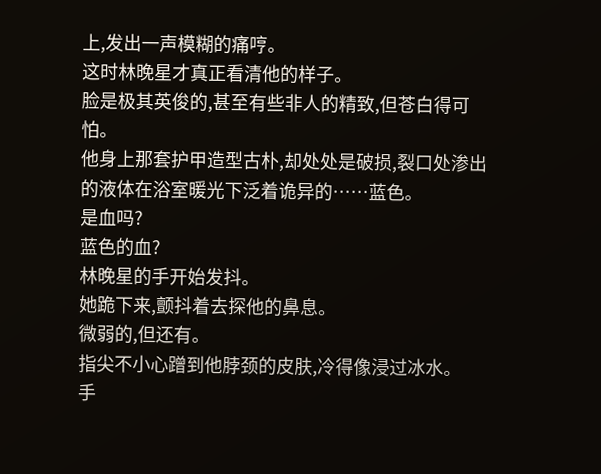上,发出一声模糊的痛哼。
这时林晚星才真正看清他的样子。
脸是极其英俊的,甚至有些非人的精致,但苍白得可怕。
他身上那套护甲造型古朴,却处处是破损,裂口处渗出的液体在浴室暖光下泛着诡异的……蓝色。
是血吗?
蓝色的血?
林晚星的手开始发抖。
她跪下来,颤抖着去探他的鼻息。
微弱的,但还有。
指尖不小心蹭到他脖颈的皮肤,冷得像浸过冰水。
手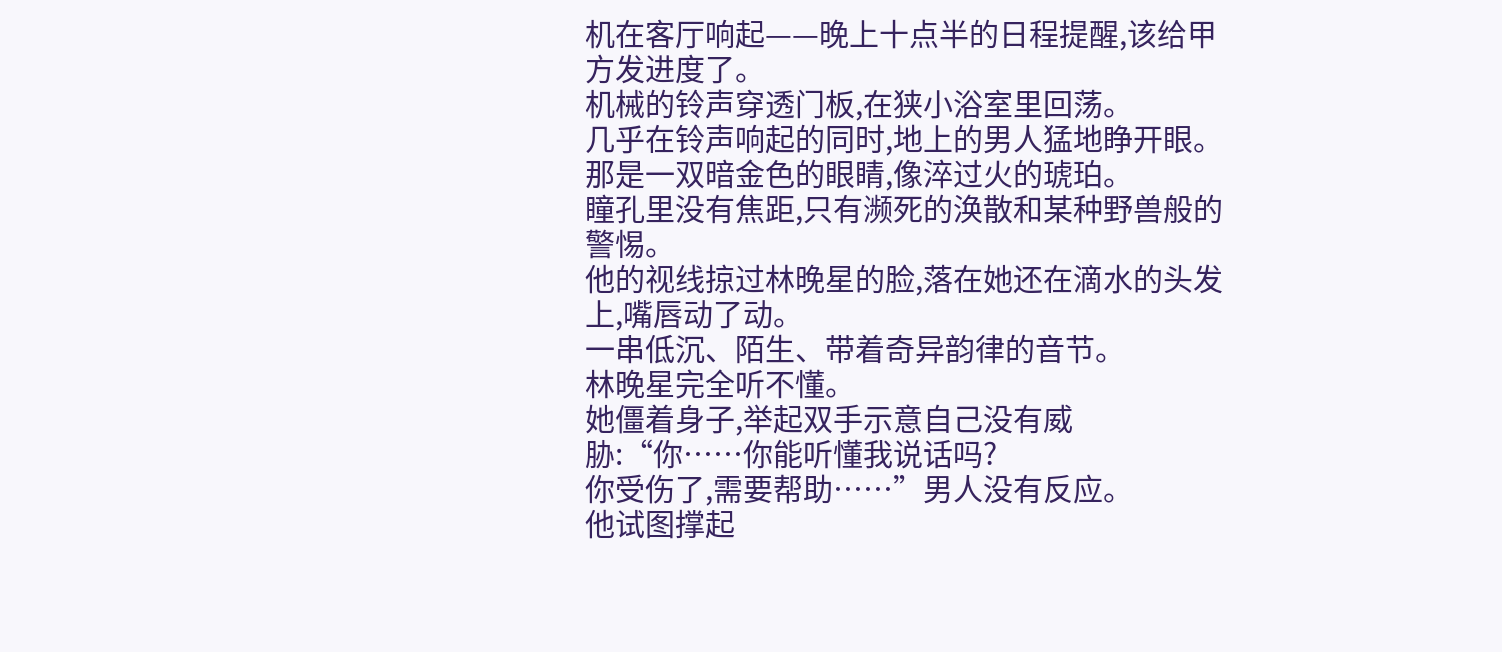机在客厅响起——晚上十点半的日程提醒,该给甲方发进度了。
机械的铃声穿透门板,在狭小浴室里回荡。
几乎在铃声响起的同时,地上的男人猛地睁开眼。
那是一双暗金色的眼睛,像淬过火的琥珀。
瞳孔里没有焦距,只有濒死的涣散和某种野兽般的警惕。
他的视线掠过林晚星的脸,落在她还在滴水的头发上,嘴唇动了动。
一串低沉、陌生、带着奇异韵律的音节。
林晚星完全听不懂。
她僵着身子,举起双手示意自己没有威胁:“你……你能听懂我说话吗?
你受伤了,需要帮助……”男人没有反应。
他试图撑起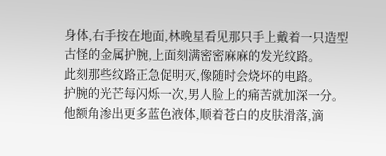身体,右手按在地面,林晚星看见那只手上戴着一只造型古怪的金属护腕,上面刻满密密麻麻的发光纹路。
此刻那些纹路正急促明灭,像随时会烧坏的电路。
护腕的光芒每闪烁一次,男人脸上的痛苦就加深一分。
他额角渗出更多蓝色液体,顺着苍白的皮肤滑落,滴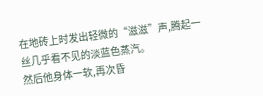在地砖上时发出轻微的“滋滋”声,腾起一丝几乎看不见的淡蓝色蒸汽。
然后他身体一软,再次昏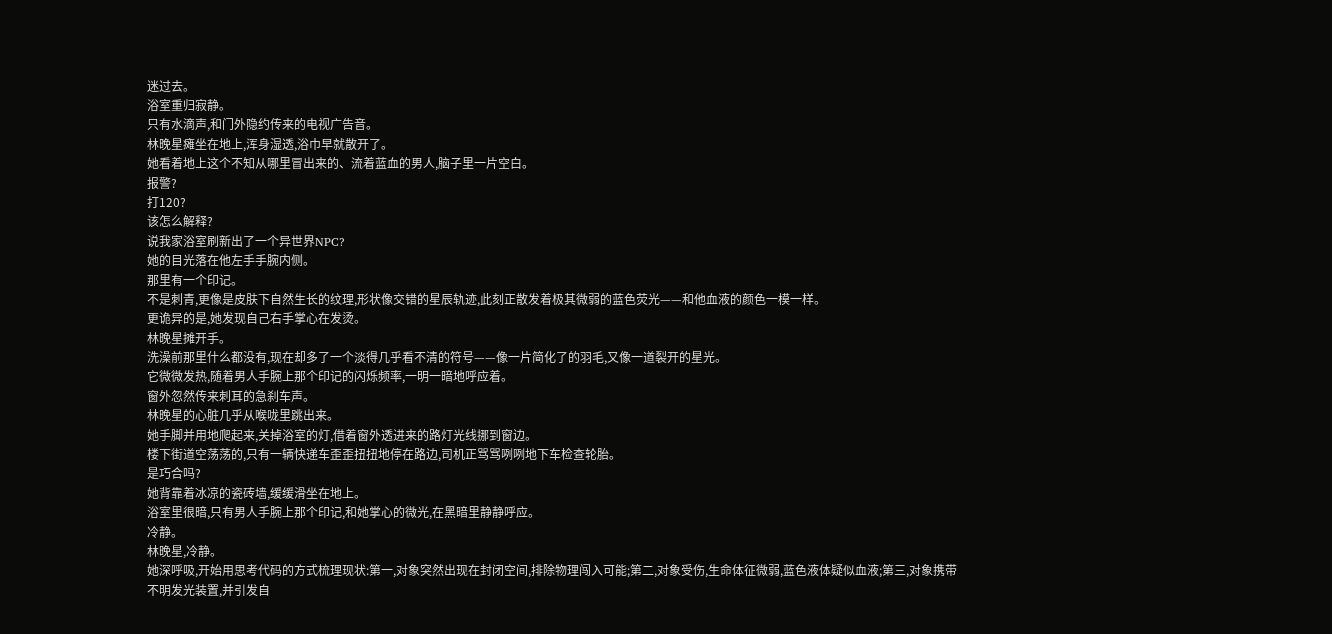迷过去。
浴室重归寂静。
只有水滴声,和门外隐约传来的电视广告音。
林晚星瘫坐在地上,浑身湿透,浴巾早就散开了。
她看着地上这个不知从哪里冒出来的、流着蓝血的男人,脑子里一片空白。
报警?
打120?
该怎么解释?
说我家浴室刷新出了一个异世界NPC?
她的目光落在他左手手腕内侧。
那里有一个印记。
不是刺青,更像是皮肤下自然生长的纹理,形状像交错的星辰轨迹,此刻正散发着极其微弱的蓝色荧光——和他血液的颜色一模一样。
更诡异的是,她发现自己右手掌心在发烫。
林晚星摊开手。
洗澡前那里什么都没有,现在却多了一个淡得几乎看不清的符号——像一片简化了的羽毛,又像一道裂开的星光。
它微微发热,随着男人手腕上那个印记的闪烁频率,一明一暗地呼应着。
窗外忽然传来刺耳的急刹车声。
林晚星的心脏几乎从喉咙里跳出来。
她手脚并用地爬起来,关掉浴室的灯,借着窗外透进来的路灯光线挪到窗边。
楼下街道空荡荡的,只有一辆快递车歪歪扭扭地停在路边,司机正骂骂咧咧地下车检查轮胎。
是巧合吗?
她背靠着冰凉的瓷砖墙,缓缓滑坐在地上。
浴室里很暗,只有男人手腕上那个印记,和她掌心的微光,在黑暗里静静呼应。
冷静。
林晚星,冷静。
她深呼吸,开始用思考代码的方式梳理现状:第一,对象突然出现在封闭空间,排除物理闯入可能;第二,对象受伤,生命体征微弱,蓝色液体疑似血液;第三,对象携带不明发光装置,并引发自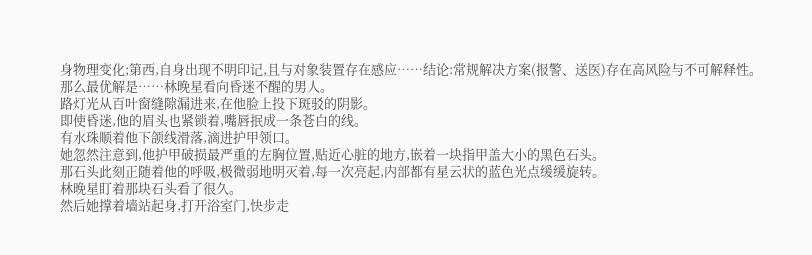身物理变化;第西,自身出现不明印记,且与对象装置存在感应……结论:常规解决方案(报警、送医)存在高风险与不可解释性。
那么最优解是……林晚星看向昏迷不醒的男人。
路灯光从百叶窗缝隙漏进来,在他脸上投下斑驳的阴影。
即使昏迷,他的眉头也紧锁着,嘴唇抿成一条苍白的线。
有水珠顺着他下颌线滑落,滴进护甲领口。
她忽然注意到,他护甲破损最严重的左胸位置,贴近心脏的地方,嵌着一块指甲盖大小的黑色石头。
那石头此刻正随着他的呼吸,极微弱地明灭着,每一次亮起,内部都有星云状的蓝色光点缓缓旋转。
林晚星盯着那块石头看了很久。
然后她撑着墙站起身,打开浴室门,快步走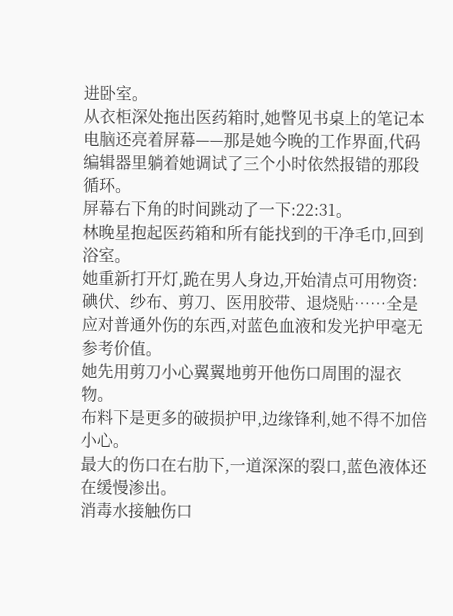进卧室。
从衣柜深处拖出医药箱时,她瞥见书桌上的笔记本电脑还亮着屏幕——那是她今晚的工作界面,代码编辑器里躺着她调试了三个小时依然报错的那段循环。
屏幕右下角的时间跳动了一下:22:31。
林晚星抱起医药箱和所有能找到的干净毛巾,回到浴室。
她重新打开灯,跪在男人身边,开始清点可用物资:碘伏、纱布、剪刀、医用胶带、退烧贴……全是应对普通外伤的东西,对蓝色血液和发光护甲毫无参考价值。
她先用剪刀小心翼翼地剪开他伤口周围的湿衣物。
布料下是更多的破损护甲,边缘锋利,她不得不加倍小心。
最大的伤口在右肋下,一道深深的裂口,蓝色液体还在缓慢渗出。
消毒水接触伤口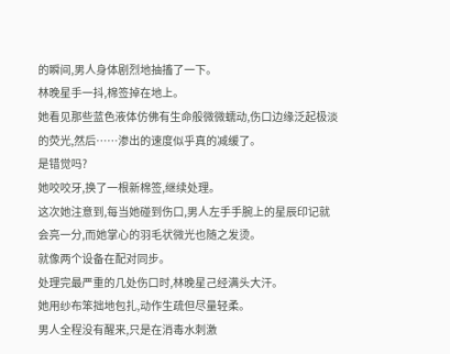的瞬间,男人身体剧烈地抽搐了一下。
林晚星手一抖,棉签掉在地上。
她看见那些蓝色液体仿佛有生命般微微蠕动,伤口边缘泛起极淡的荧光,然后……渗出的速度似乎真的减缓了。
是错觉吗?
她咬咬牙,换了一根新棉签,继续处理。
这次她注意到,每当她碰到伤口,男人左手手腕上的星辰印记就会亮一分,而她掌心的羽毛状微光也随之发烫。
就像两个设备在配对同步。
处理完最严重的几处伤口时,林晚星己经满头大汗。
她用纱布笨拙地包扎,动作生疏但尽量轻柔。
男人全程没有醒来,只是在消毒水刺激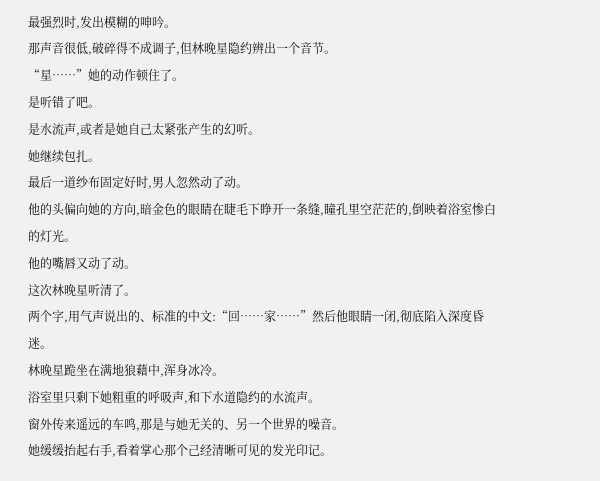最强烈时,发出模糊的呻吟。
那声音很低,破碎得不成调子,但林晚星隐约辨出一个音节。
“星……”她的动作顿住了。
是听错了吧。
是水流声,或者是她自己太紧张产生的幻听。
她继续包扎。
最后一道纱布固定好时,男人忽然动了动。
他的头偏向她的方向,暗金色的眼睛在睫毛下睁开一条缝,瞳孔里空茫茫的,倒映着浴室惨白的灯光。
他的嘴唇又动了动。
这次林晚星听清了。
两个字,用气声说出的、标准的中文:“回……家……”然后他眼睛一闭,彻底陷入深度昏迷。
林晚星跪坐在满地狼藉中,浑身冰冷。
浴室里只剩下她粗重的呼吸声,和下水道隐约的水流声。
窗外传来遥远的车鸣,那是与她无关的、另一个世界的噪音。
她缓缓抬起右手,看着掌心那个己经清晰可见的发光印记。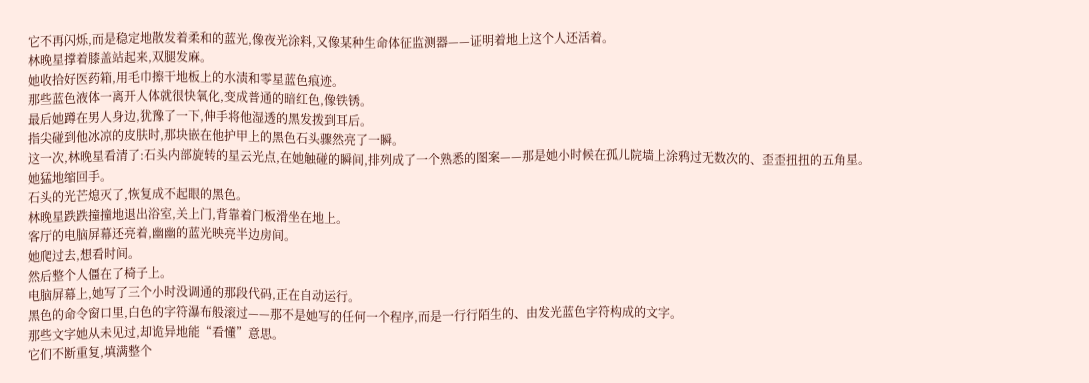它不再闪烁,而是稳定地散发着柔和的蓝光,像夜光涂料,又像某种生命体征监测器——证明着地上这个人还活着。
林晚星撑着膝盖站起来,双腿发麻。
她收拾好医药箱,用毛巾擦干地板上的水渍和零星蓝色痕迹。
那些蓝色液体一离开人体就很快氧化,变成普通的暗红色,像铁锈。
最后她蹲在男人身边,犹豫了一下,伸手将他湿透的黑发拨到耳后。
指尖碰到他冰凉的皮肤时,那块嵌在他护甲上的黑色石头骤然亮了一瞬。
这一次,林晚星看清了:石头内部旋转的星云光点,在她触碰的瞬间,排列成了一个熟悉的图案——那是她小时候在孤儿院墙上涂鸦过无数次的、歪歪扭扭的五角星。
她猛地缩回手。
石头的光芒熄灭了,恢复成不起眼的黑色。
林晚星跌跌撞撞地退出浴室,关上门,背靠着门板滑坐在地上。
客厅的电脑屏幕还亮着,幽幽的蓝光映亮半边房间。
她爬过去,想看时间。
然后整个人僵在了椅子上。
电脑屏幕上,她写了三个小时没调通的那段代码,正在自动运行。
黑色的命令窗口里,白色的字符瀑布般滚过——那不是她写的任何一个程序,而是一行行陌生的、由发光蓝色字符构成的文字。
那些文字她从未见过,却诡异地能“看懂”意思。
它们不断重复,填满整个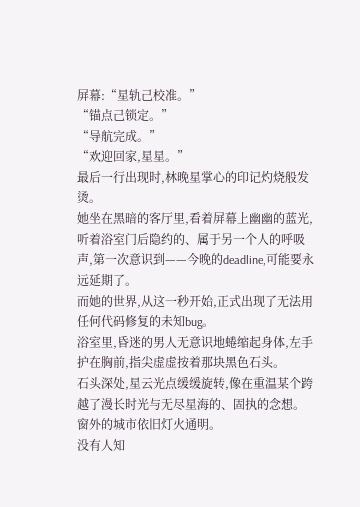屏幕:“星轨己校准。”
“锚点己锁定。”
“导航完成。”
“欢迎回家,星星。”
最后一行出现时,林晚星掌心的印记灼烧般发烫。
她坐在黑暗的客厅里,看着屏幕上幽幽的蓝光,听着浴室门后隐约的、属于另一个人的呼吸声,第一次意识到——今晚的deadline,可能要永远延期了。
而她的世界,从这一秒开始,正式出现了无法用任何代码修复的未知bug。
浴室里,昏迷的男人无意识地蜷缩起身体,左手护在胸前,指尖虚虚按着那块黑色石头。
石头深处,星云光点缓缓旋转,像在重温某个跨越了漫长时光与无尽星海的、固执的念想。
窗外的城市依旧灯火通明。
没有人知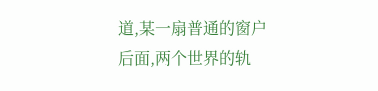道,某一扇普通的窗户后面,两个世界的轨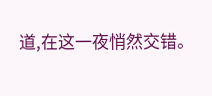道,在这一夜悄然交错。